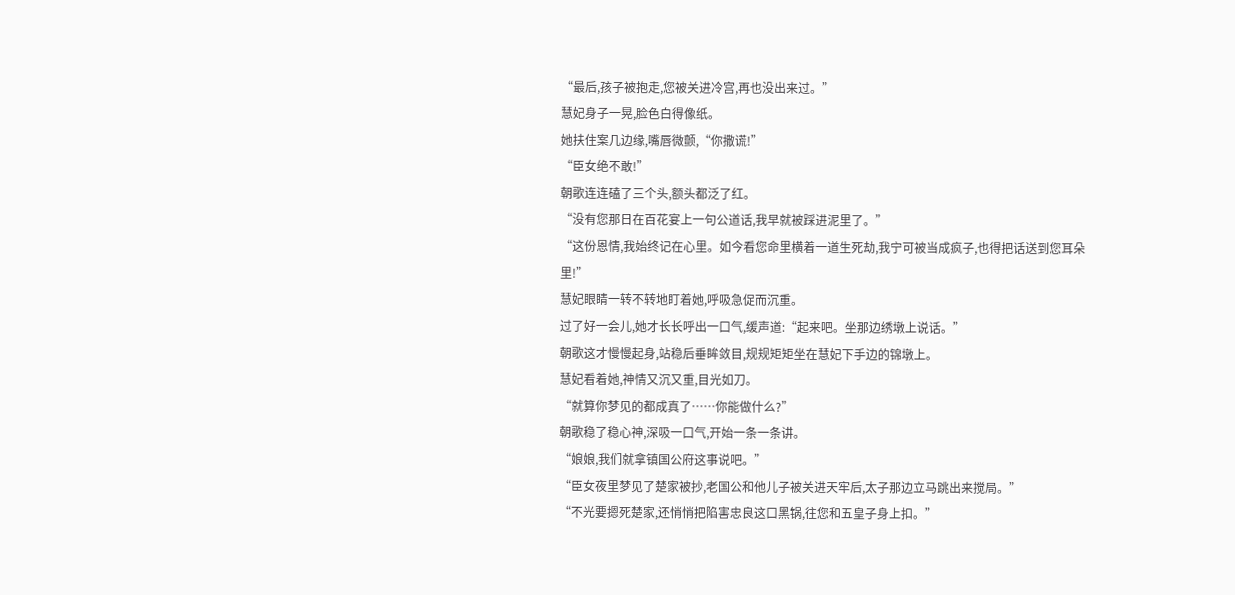“最后,孩子被抱走,您被关进冷宫,再也没出来过。”
慧妃身子一晃,脸色白得像纸。
她扶住案几边缘,嘴唇微颤,“你撒谎!”
“臣女绝不敢!”
朝歌连连磕了三个头,额头都泛了红。
“没有您那日在百花宴上一句公道话,我早就被踩进泥里了。”
“这份恩情,我始终记在心里。如今看您命里横着一道生死劫,我宁可被当成疯子,也得把话送到您耳朵里!”
慧妃眼睛一转不转地盯着她,呼吸急促而沉重。
过了好一会儿,她才长长呼出一口气,缓声道:“起来吧。坐那边绣墩上说话。”
朝歌这才慢慢起身,站稳后垂眸敛目,规规矩矩坐在慧妃下手边的锦墩上。
慧妃看着她,神情又沉又重,目光如刀。
“就算你梦见的都成真了……你能做什么?”
朝歌稳了稳心神,深吸一口气,开始一条一条讲。
“娘娘,我们就拿镇国公府这事说吧。”
“臣女夜里梦见了楚家被抄,老国公和他儿子被关进天牢后,太子那边立马跳出来搅局。”
“不光要摁死楚家,还悄悄把陷害忠良这口黑锅,往您和五皇子身上扣。”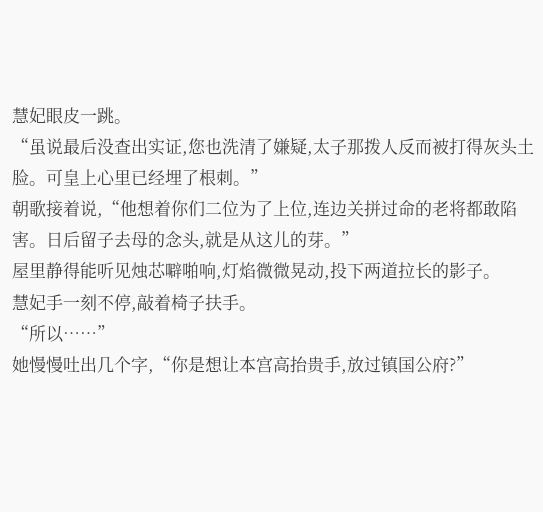慧妃眼皮一跳。
“虽说最后没查出实证,您也洗清了嫌疑,太子那拨人反而被打得灰头土脸。可皇上心里已经埋了根刺。”
朝歌接着说,“他想着你们二位为了上位,连边关拼过命的老将都敢陷害。日后留子去母的念头,就是从这儿的芽。”
屋里静得能听见烛芯噼啪响,灯焰微微晃动,投下两道拉长的影子。
慧妃手一刻不停,敲着椅子扶手。
“所以……”
她慢慢吐出几个字,“你是想让本宫高抬贵手,放过镇国公府?”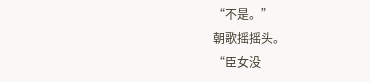“不是。”
朝歌摇摇头。
“臣女没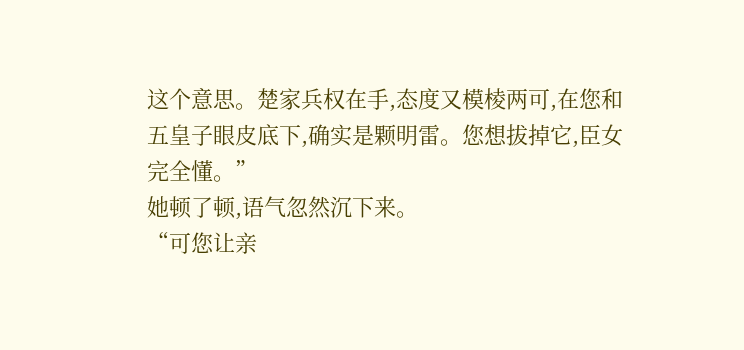这个意思。楚家兵权在手,态度又模棱两可,在您和五皇子眼皮底下,确实是颗明雷。您想拔掉它,臣女完全懂。”
她顿了顿,语气忽然沉下来。
“可您让亲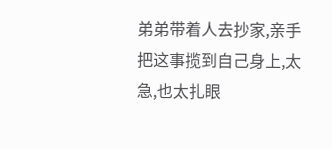弟弟带着人去抄家,亲手把这事揽到自己身上,太急,也太扎眼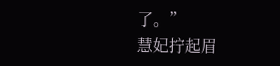了。”
慧妃拧起眉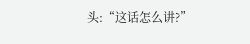头:“这话怎么讲?”